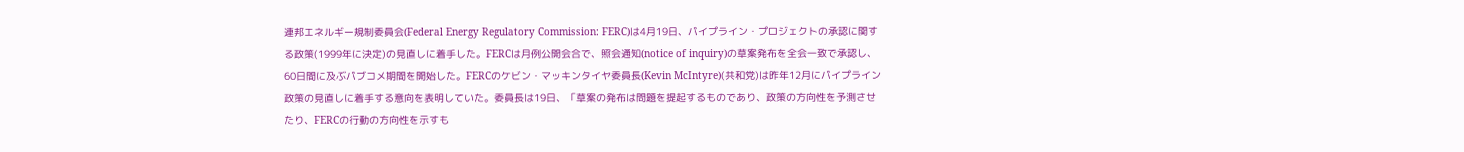連邦エネルギー規制委員会(Federal Energy Regulatory Commission: FERC)は4月19日、パイプライン・プロジェクトの承認に関する政策(1999年に決定)の見直しに着手した。FERCは月例公開会合で、照会通知(notice of inquiry)の草案発布を全会一致で承認し、60日間に及ぶパブコメ期間を開始した。FERCのケビン・マッキンタイヤ委員長(Kevin McIntyre)(共和党)は昨年12月にパイプライン政策の見直しに着手する意向を表明していた。委員長は19日、「草案の発布は問題を提起するものであり、政策の方向性を予測させたり、FERCの行動の方向性を示すも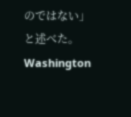のではない」と述べた。
Washington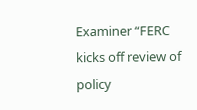Examiner “FERC kicks off review of policy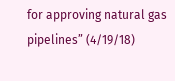for approving natural gas pipelines” (4/19/18)